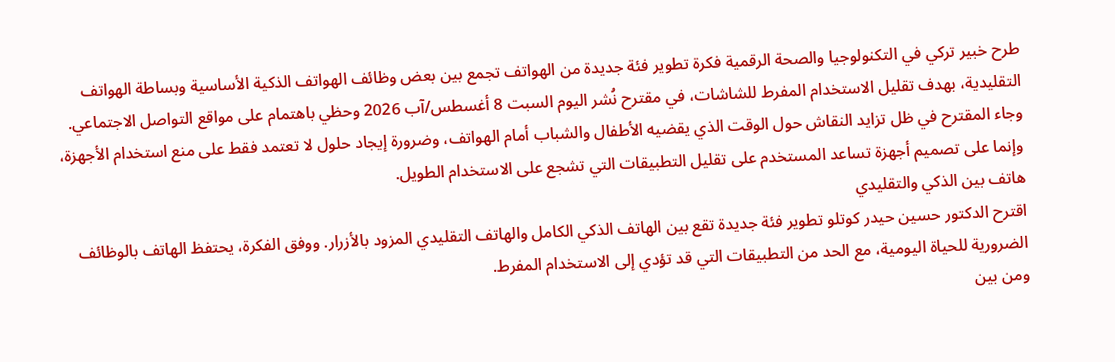طرح خبير تركي في التكنولوجيا والصحة الرقمية فكرة تطوير فئة جديدة من الهواتف تجمع بين بعض وظائف الهواتف الذكية الأساسية وبساطة الهواتف التقليدية، بهدف تقليل الاستخدام المفرط للشاشات، في مقترح نُشر اليوم السبت 8 أغسطس/آب 2026 وحظي باهتمام على مواقع التواصل الاجتماعي.
وجاء المقترح في ظل تزايد النقاش حول الوقت الذي يقضيه الأطفال والشباب أمام الهواتف، وضرورة إيجاد حلول لا تعتمد فقط على منع استخدام الأجهزة، وإنما على تصميم أجهزة تساعد المستخدم على تقليل التطبيقات التي تشجع على الاستخدام الطويل.
هاتف بين الذكي والتقليدي
اقترح الدكتور حسين حيدر كوتلو تطوير فئة جديدة تقع بين الهاتف الذكي الكامل والهاتف التقليدي المزود بالأزرار. ووفق الفكرة، يحتفظ الهاتف بالوظائف الضرورية للحياة اليومية، مع الحد من التطبيقات التي قد تؤدي إلى الاستخدام المفرط.
ومن بين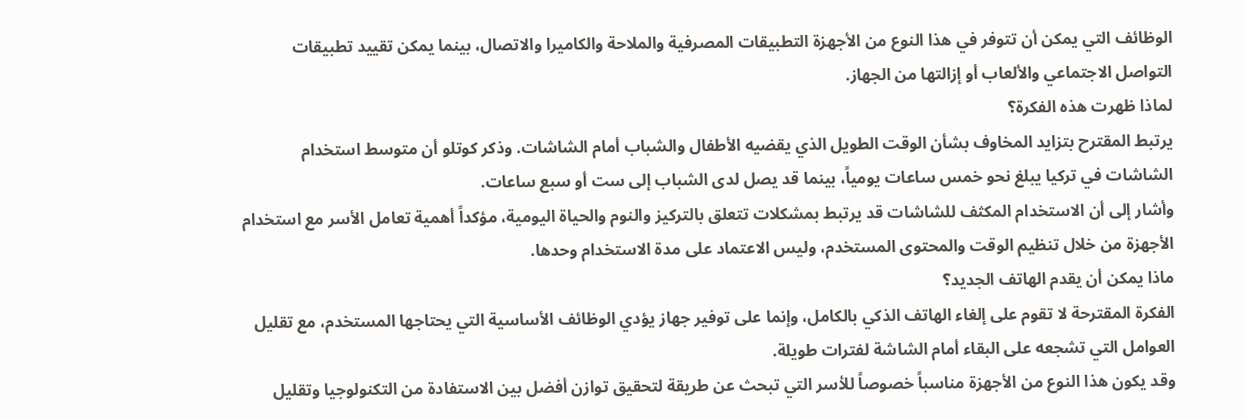الوظائف التي يمكن أن تتوفر في هذا النوع من الأجهزة التطبيقات المصرفية والملاحة والكاميرا والاتصال، بينما يمكن تقييد تطبيقات التواصل الاجتماعي والألعاب أو إزالتها من الجهاز.
لماذا ظهرت هذه الفكرة؟
يرتبط المقترح بتزايد المخاوف بشأن الوقت الطويل الذي يقضيه الأطفال والشباب أمام الشاشات. وذكر كوتلو أن متوسط استخدام الشاشات في تركيا يبلغ نحو خمس ساعات يومياً، بينما قد يصل لدى الشباب إلى ست أو سبع ساعات.
وأشار إلى أن الاستخدام المكثف للشاشات قد يرتبط بمشكلات تتعلق بالتركيز والنوم والحياة اليومية، مؤكداً أهمية تعامل الأسر مع استخدام الأجهزة من خلال تنظيم الوقت والمحتوى المستخدم، وليس الاعتماد على مدة الاستخدام وحدها.
ماذا يمكن أن يقدم الهاتف الجديد؟
الفكرة المقترحة لا تقوم على إلغاء الهاتف الذكي بالكامل، وإنما على توفير جهاز يؤدي الوظائف الأساسية التي يحتاجها المستخدم، مع تقليل العوامل التي تشجعه على البقاء أمام الشاشة لفترات طويلة.
وقد يكون هذا النوع من الأجهزة مناسباً خصوصاً للأسر التي تبحث عن طريقة لتحقيق توازن أفضل بين الاستفادة من التكنولوجيا وتقليل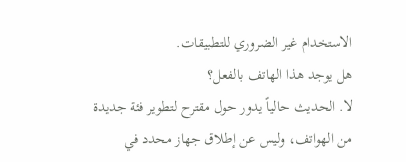الاستخدام غير الضروري للتطبيقات.
هل يوجد هذا الهاتف بالفعل؟
لا. الحديث حالياً يدور حول مقترح لتطوير فئة جديدة من الهواتف، وليس عن إطلاق جهاز محدد في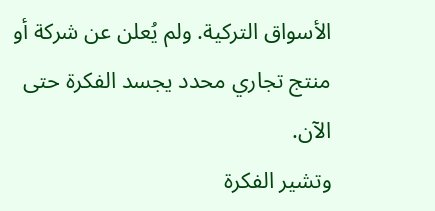الأسواق التركية. ولم يُعلن عن شركة أو منتج تجاري محدد يجسد الفكرة حتى الآن.
وتشير الفكرة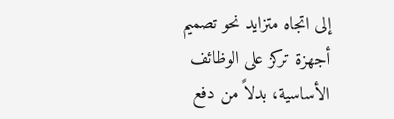إلى اتجاه متزايد نحو تصميم أجهزة تركز على الوظائف الأساسية، بدلاً من دفع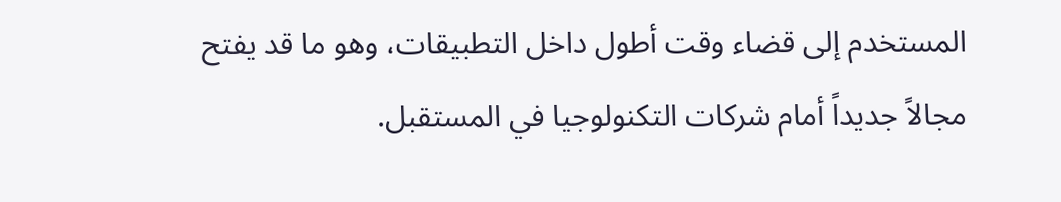المستخدم إلى قضاء وقت أطول داخل التطبيقات، وهو ما قد يفتح مجالاً جديداً أمام شركات التكنولوجيا في المستقبل.